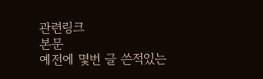관련링크
본문
예전에 몇번 글 쓴적있는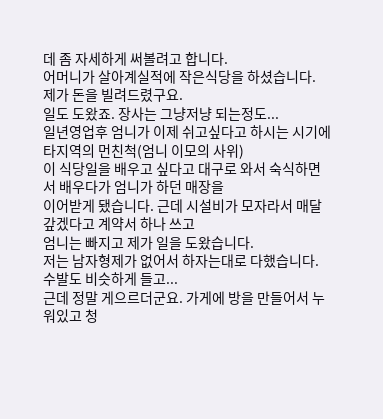데 좀 자세하게 써볼려고 합니다.
어머니가 살아계실적에 작은식당을 하셨습니다. 제가 돈을 빌려드렸구요.
일도 도왔죠. 장사는 그냥저냥 되는정도...
일년영업후 엄니가 이제 쉬고싶다고 하시는 시기에 타지역의 먼친척(엄니 이모의 사위)
이 식당일을 배우고 싶다고 대구로 와서 숙식하면서 배우다가 엄니가 하던 매장을
이어받게 됐습니다. 근데 시설비가 모자라서 매달 갚겠다고 계약서 하나 쓰고
엄니는 빠지고 제가 일을 도왔습니다.
저는 남자형제가 없어서 하자는대로 다했습니다. 수발도 비슷하게 들고...
근데 정말 게으르더군요. 가게에 방을 만들어서 누워있고 청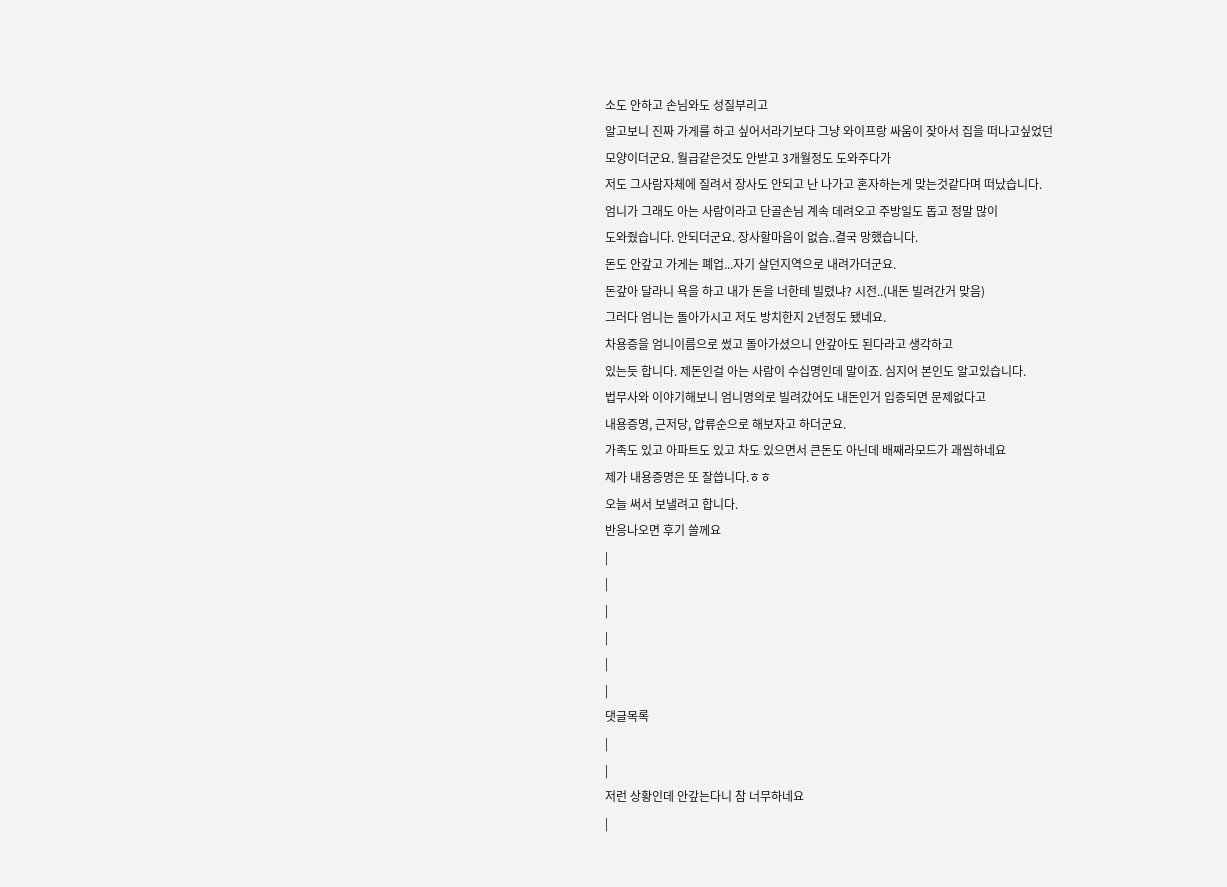소도 안하고 손님와도 성질부리고
알고보니 진짜 가게를 하고 싶어서라기보다 그냥 와이프랑 싸움이 잦아서 집을 떠나고싶었던
모양이더군요. 월급같은것도 안받고 3개월정도 도와주다가
저도 그사람자체에 질려서 장사도 안되고 난 나가고 혼자하는게 맞는것같다며 떠났습니다.
엄니가 그래도 아는 사람이라고 단골손님 계속 데려오고 주방일도 돕고 정말 많이
도와줬습니다. 안되더군요. 장사할마음이 없슴..결국 망했습니다.
돈도 안갚고 가게는 폐업...자기 살던지역으로 내려가더군요.
돈갚아 달라니 욕을 하고 내가 돈을 너한테 빌렸냐? 시전..(내돈 빌려간거 맞음)
그러다 엄니는 돌아가시고 저도 방치한지 2년정도 됐네요.
차용증을 엄니이름으로 썼고 돌아가셨으니 안갚아도 된다라고 생각하고
있는듯 합니다. 제돈인걸 아는 사람이 수십명인데 말이죠. 심지어 본인도 알고있습니다.
법무사와 이야기해보니 엄니명의로 빌려갔어도 내돈인거 입증되면 문제없다고
내용증명, 근저당, 압류순으로 해보자고 하더군요.
가족도 있고 아파트도 있고 차도 있으면서 큰돈도 아닌데 배째라모드가 괘씸하네요
제가 내용증명은 또 잘씁니다.ㅎㅎ
오늘 써서 보낼려고 합니다.
반응나오면 후기 쓸께요
|
|
|
|
|
|
댓글목록
|
|
저런 상황인데 안갚는다니 참 너무하네요
|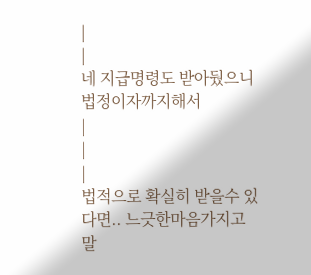|
|
네 지급명령도 받아뒀으니 법정이자까지해서
|
|
|
법적으로 확실히 받을수 있다면.. 느긋한마음가지고 말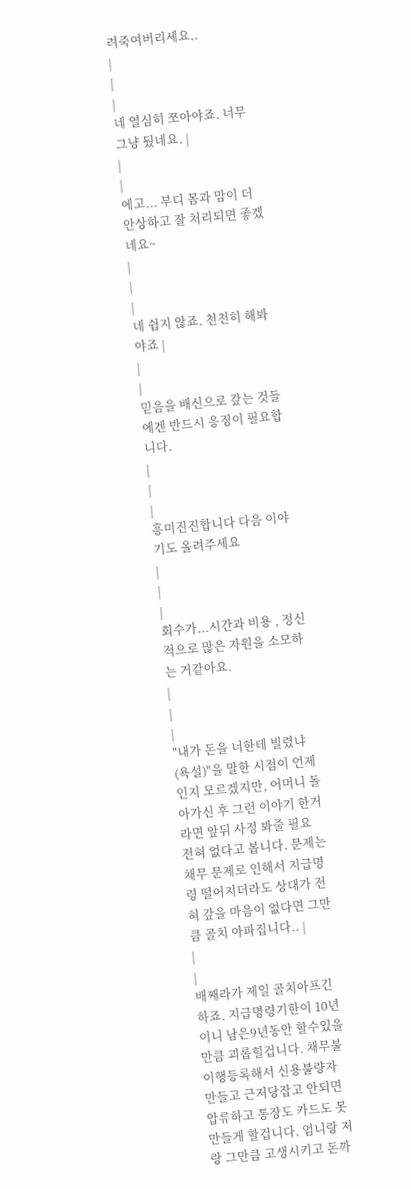려죽여버리세요..
|
|
|
네 열심히 쪼아야죠. 너무 그냥 뒀네요. |
|
|
에고... 부디 몸과 맘이 더 안상하고 잘 처리되면 좋겠네요~
|
|
|
네 쉽지 않죠. 천천히 해봐야죠 |
|
|
믿음을 배신으로 갚는 것들에겐 반드시 응징이 필요합니다.
|
|
|
흥미진진합니다 다음 이야기도 올려주세요
|
|
|
회수가...시간과 비용 , 정신적으로 많은 자원을 소모하는 거같아요.
|
|
|
"내가 돈을 너한테 빌렸냐(욕설)"을 말한 시점이 언제인지 모르겠지만, 어머니 돌아가신 후 그런 이야기 한거라면 앞뒤 사정 봐줄 필요 전혀 없다고 봅니다. 문제는 채무 문제로 인해서 지급명령 떨어지더라도 상대가 전혀 갚을 마음이 없다면 그만큼 골치 아파집니다.. |
|
|
배째라가 제일 골치아프긴하죠. 지급명령기한이 10년이니 남은9년동안 할수있을만큼 괴롭힐겁니다. 채무불이행등록해서 신용불량자 만들고 근저당잡고 안되면 압류하고 통장도 카드도 못만들게 할겁니다. 엄니랑 저랑 그만큼 고생시키고 돈까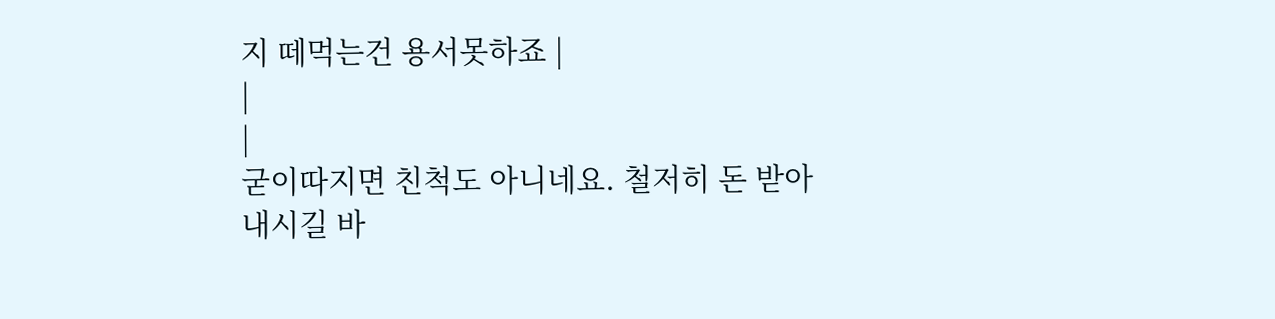지 떼먹는건 용서못하죠 |
|
|
굳이따지면 친척도 아니네요. 철저히 돈 받아내시길 바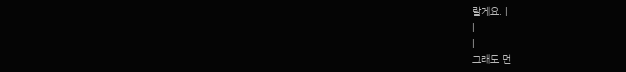랄게요. |
|
|
그래도 먼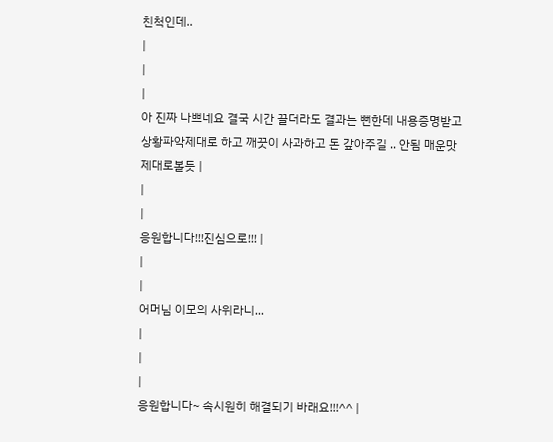친척인데..
|
|
|
아 진짜 나쁘네요 결국 시간 끌더라도 결과는 뻔한데 내용증명받고 상황파악제대로 하고 깨끗이 사과하고 돈 갚아주길 .. 안됨 매운맛 제대로볼듯 |
|
|
응원합니다!!!진심으로!!! |
|
|
어머님 이모의 사위라니...
|
|
|
응원합니다~ 속시원히 해결되기 바래요!!!^^ |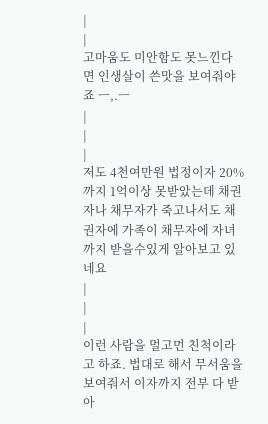|
|
고마움도 미안함도 못느낀다면 인생살이 쓴맛을 보여줘야죠 ㅡ,.ㅡ
|
|
|
저도 4천여만원 법정이자 20%까지 1억이상 못받았는데 채권자나 채무자가 죽고나서도 채권자에 가족이 채무자에 자녀까지 받을수있게 알아보고 있네요
|
|
|
이런 사람을 멀고먼 친척이라고 하죠. 법대로 해서 무서움을 보여줘서 이자까지 전부 다 받아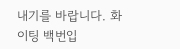내기를 바랍니다. 화이팅 백번입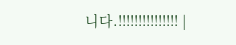니다.!!!!!!!!!!!!!!! |